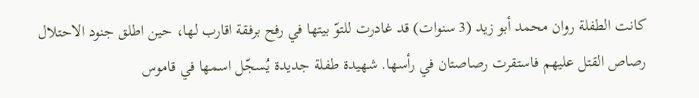كانت الطفلة روان محمد أبو زيد (3 سنوات) قد غادرت للتوّ بيتها في رفح برفقة اقارب لها، حين اطلق جنود الاحتلال رصاص القتل عليهم فاستقرت رصاصتان في رأسها. شهيدة طفلة جديدة يُسجّل اسمها في قاموس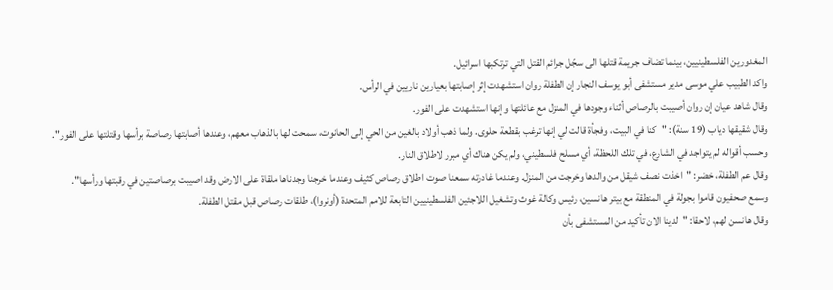المغدورين الفلسطينيين، بينما تضاف جريمة قتلها الى سجّل جرائم القتل التي ترتكبها اسرائيل.
واكد الطبيب علي موسى مدير مستشفى أبو يوسف النجار إن الطفلة روان استشهدت إثر إصابتها بعيارين ناريين في الرأس.
وقال شاهد عيان إن روان أصيبت بالرصاص أثناء وجودها في المنزل مع عائلتها وإنها استشهدت على الفور.
وقال شقيقها دياب (19 سنة): "كنا في البيت، وفجأة قالت لي إنها ترغب بقطعة حلوى. ولما ذهب أولاد بالغين من الحي إلى الحانوت، سمحت لها بالذهاب معهم، وعندها أصابتها رصاصة برأسها وقتلتها على الفور".
وحسب أقواله لم يتواجد في الشارع، في تلك اللحظة، أي مسلح فلسطيني، ولم يكن هناك أي مبرر لاطلاق النار.
وقال عم الطفلة، خضر: "اخذت نصف شيقل من والدها وخرجت من المنزل. وعندما غادرته سمعنا صوت اطلاق رصاص كثيف وعندما خرجنا وجدناها ملقاة على الارض وقد اصيبت برصاصتين في رقبتها ورأسها".
وسمع صحفيون قاموا بجولة في المنطقة مع بيتر هانسين، رئيس وكالة غوث وتشغيل اللاجئين الفلسطينيين التابعة للامم المتحدة (أونروا)، طلقات رصاص قبل مقتل الطفلة.
وقال هانسن لهم، لاحقا: "لدينا الان تأكيد من المستشفى بأن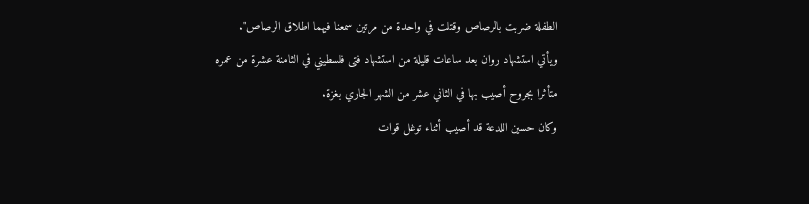الطفلة ضربت بالرصاص وقتلت في واحدة من مرتين سمعنا فيهما اطلاق الرصاص".
ويأتي استشهاد روان بعد ساعات قليلة من استشهاد فتى فلسطيني في الثامنة عشرة من عمره متأثرا بجروح أصيب بها في الثاني عشر من الشهر الجاري بغزة.
وكان حسين اللدعة قد أصيب أثناء توغل قوات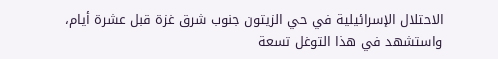الاحتلال الإسرائيلية في حي الزيتون جنوب شرق غزة قبل عشرة أيام، واستشهد في هذا التوغل تسعة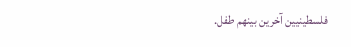فلسطينيين آخرين بينهم طفل.